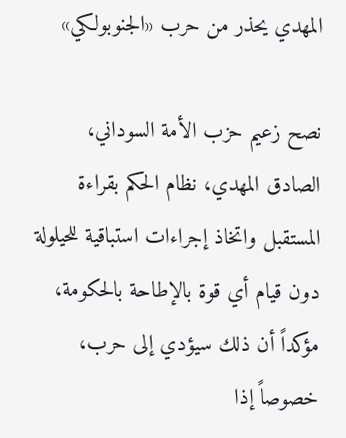المهدي يحذر من حرب «الجنوبولكي»

نصح زعيم حزب الأمة السوداني، الصادق المهدي، نظام الحكم بقراءة المستقبل واتخاذ إجراءات استباقية للحيلولة دون قيام أي قوة بالإطاحة بالحكومة، مؤكداً أن ذلك سيؤدي إلى حرب، خصوصاً إذا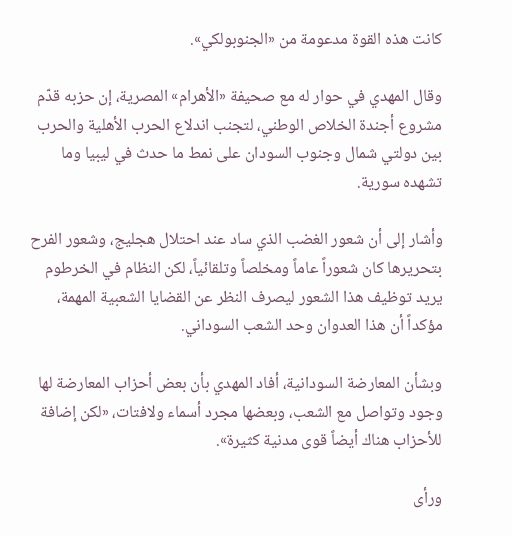كانت هذه القوة مدعومة من «الجنوبولكي».

وقال المهدي في حوار له مع صحيفة «الأهرام» المصرية، إن حزبه قدّم مشروع أجندة الخلاص الوطني، لتجنب اندلاع الحرب الأهلية والحرب بين دولتي شمال وجنوب السودان على نمط ما حدث في ليبيا وما تشهده سورية.

وأشار إلى أن شعور الغضب الذي ساد عند احتلال هجليج، وشعور الفرح بتحريرها كان شعوراً عاماً ومخلصاً وتلقائياً، لكن النظام في الخرطوم يريد توظيف هذا الشعور ليصرف النظر عن القضايا الشعبية المهمة، مؤكداً أن هذا العدوان وحد الشعب السوداني.

وبشأن المعارضة السودانية، أفاد المهدي بأن بعض أحزاب المعارضة لها وجود وتواصل مع الشعب، وبعضها مجرد أسماء ولافتات، «لكن إضافة للأحزاب هناك أيضاً قوى مدنية كثيرة».

ورأى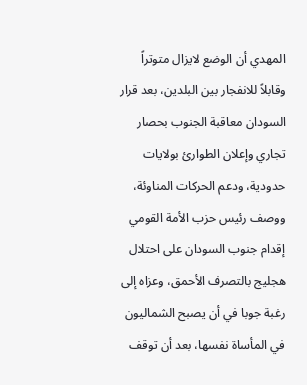المهدي أن الوضع لايزال متوتراً وقابلاً للانفجار بين البلدين، بعد قرار السودان معاقبة الجنوب بحصار تجاري وإعلان الطوارئ بولايات حدودية، ودعم الحركات المناوئة، ووصف رئيس حزب الأمة القومي إقدام جنوب السودان على احتلال هجليج بالتصرف الأحمق، وعزاه إلى رغبة جوبا في أن يصبح الشماليون في المأساة نفسها، بعد أن توقف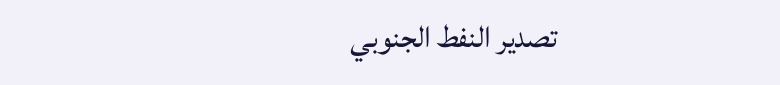تصدير النفط الجنوبي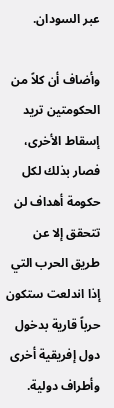عبر السودان.

وأضاف أن كلاً من الحكومتين تريد إسقاط الأخرى، فصار بذلك لكل حكومة أهداف لن تتحقق إلا عن طريق الحرب التي إذا اندلعت ستكون حرباً قارية بدخول دول إفريقية أخرى وأطراف دولية.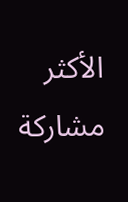الأكثر مشاركة